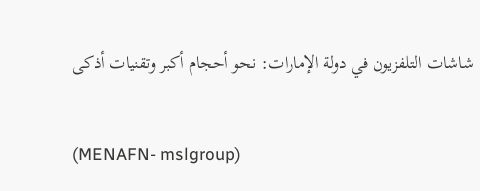شاشات التلفزيون في دولة الإمارات: نحو أحجام أكبر وتقنيات أذكى

(MENAFN- mslgroup)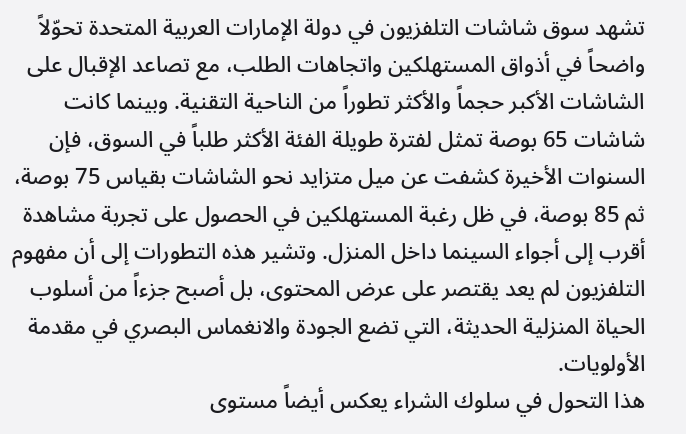تشهد سوق شاشات التلفزيون في دولة الإمارات العربية المتحدة تحوّلاً واضحاً في أذواق المستهلكين واتجاهات الطلب، مع تصاعد الإقبال على الشاشات الأكبر حجماً والأكثر تطوراً من الناحية التقنية. وبينما كانت شاشات 65 بوصة تمثل لفترة طويلة الفئة الأكثر طلباً في السوق، فإن السنوات الأخيرة كشفت عن ميل متزايد نحو الشاشات بقياس 75 بوصة، ثم 85 بوصة، في ظل رغبة المستهلكين في الحصول على تجربة مشاهدة أقرب إلى أجواء السينما داخل المنزل. وتشير هذه التطورات إلى أن مفهوم التلفزيون لم يعد يقتصر على عرض المحتوى، بل أصبح جزءاً من أسلوب الحياة المنزلية الحديثة، التي تضع الجودة والانغماس البصري في مقدمة الأولويات.
هذا التحول في سلوك الشراء يعكس أيضاً مستوى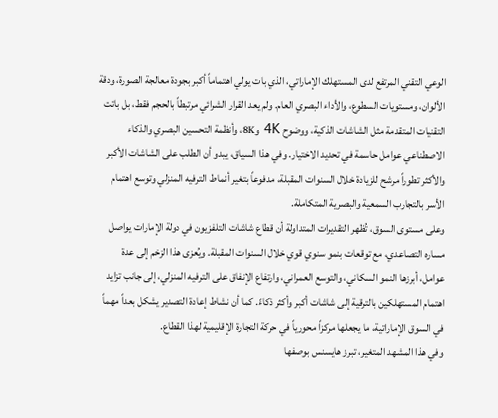الوعي التقني المرتفع لدى المستهلك الإماراتي، الذي بات يولي اهتماماً أكبر بجودة معالجة الصورة، ودقة الألوان، ومستويات السطوع، والأداء البصري العام. ولم يعد القرار الشرائي مرتبطاً بالحجم فقط، بل باتت التقنيات المتقدمة مثل الشاشات الذكية، ووضوح 4K و8K، وأنظمة التحسين البصري والذكاء الاصطناعي عوامل حاسمة في تحديد الاختيار. وفي هذا السياق، يبدو أن الطلب على الشاشات الأكبر والأكثر تطوراً مرشح للزيادة خلال السنوات المقبلة، مدفوعاً بتغير أنماط الترفيه المنزلي وتوسع اهتمام الأسر بالتجارب السمعية والبصرية المتكاملة.
وعلى مستوى السوق، تُظهر التقديرات المتداولة أن قطاع شاشات التلفزيون في دولة الإمارات يواصل مساره التصاعدي، مع توقعات بنمو سنوي قوي خلال السنوات المقبلة. ويُعزى هذا الزخم إلى عدة عوامل، أبرزها النمو السكاني، والتوسع العمراني، وارتفاع الإنفاق على الترفيه المنزلي، إلى جانب تزايد اهتمام المستهلكين بالترقية إلى شاشات أكبر وأكثر ذكاءً. كما أن نشاط إعادة التصدير يشكل بعداً مهماً في السوق الإماراتية، ما يجعلها مركزاً محورياً في حركة التجارة الإقليمية لهذا القطاع.
وفي هذا المشهد المتغير، تبرز هايسنس بوصفها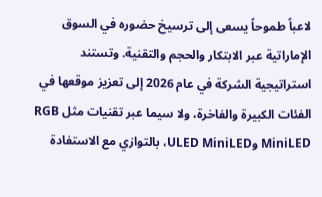لاعباً طموحاً يسعى إلى ترسيخ حضوره في السوق الإماراتية عبر الابتكار والحجم والتقنية. وتستند استراتيجية الشركة في عام 2026 إلى تعزيز موقعها في الفئات الكبيرة والفاخرة، ولا سيما عبر تقنيات مثل RGB MiniLED وULED MiniLED، بالتوازي مع الاستفادة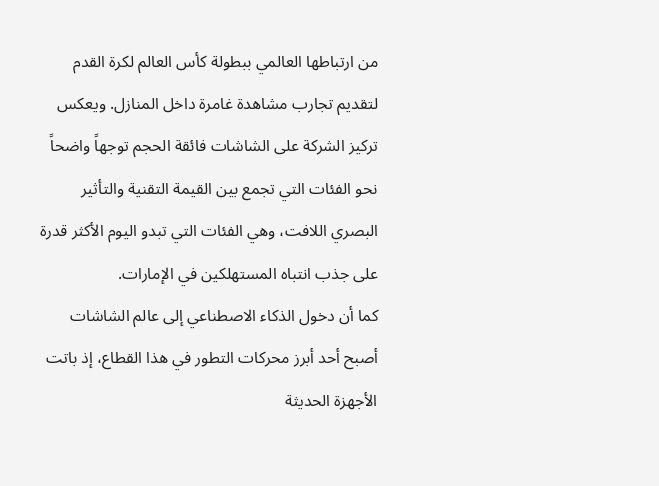من ارتباطها العالمي ببطولة كأس العالم لكرة القدم لتقديم تجارب مشاهدة غامرة داخل المنازل. ويعكس تركيز الشركة على الشاشات فائقة الحجم توجهاً واضحاً نحو الفئات التي تجمع بين القيمة التقنية والتأثير البصري اللافت، وهي الفئات التي تبدو اليوم الأكثر قدرة على جذب انتباه المستهلكين في الإمارات.
كما أن دخول الذكاء الاصطناعي إلى عالم الشاشات أصبح أحد أبرز محركات التطور في هذا القطاع، إذ باتت الأجهزة الحديثة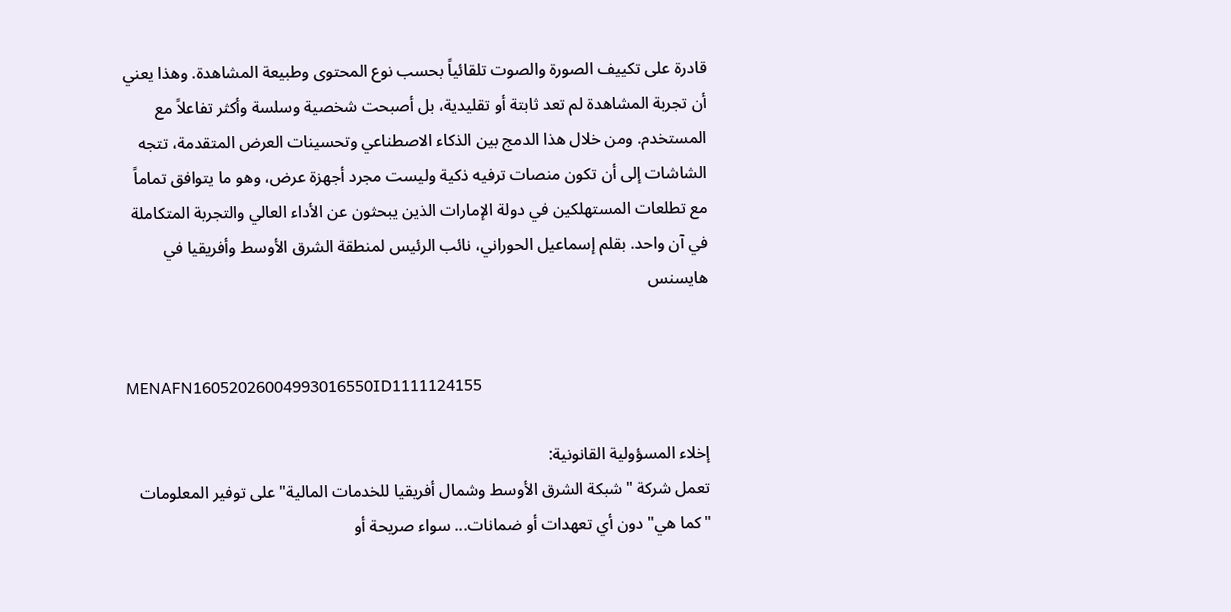قادرة على تكييف الصورة والصوت تلقائياً بحسب نوع المحتوى وطبيعة المشاهدة. وهذا يعني أن تجربة المشاهدة لم تعد ثابتة أو تقليدية، بل أصبحت شخصية وسلسة وأكثر تفاعلاً مع المستخدم. ومن خلال هذا الدمج بين الذكاء الاصطناعي وتحسينات العرض المتقدمة، تتجه الشاشات إلى أن تكون منصات ترفيه ذكية وليست مجرد أجهزة عرض، وهو ما يتوافق تماماً مع تطلعات المستهلكين في دولة الإمارات الذين يبحثون عن الأداء العالي والتجربة المتكاملة في آن واحد. بقلم إسماعيل الحوراني، نائب الرئيس لمنطقة الشرق الأوسط وأفريقيا في هايسنس


MENAFN16052026004993016550ID1111124155

إخلاء المسؤولية القانونية:
تعمل شركة "شبكة الشرق الأوسط وشمال أفريقيا للخدمات المالية" على توفير المعلومات "كما هي" دون أي تعهدات أو ضمانات... سواء صريحة أو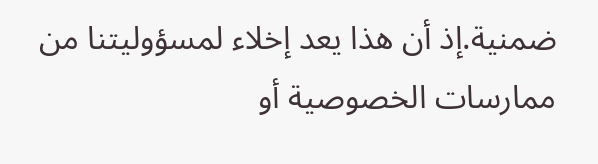ضمنية.إذ أن هذا يعد إخلاء لمسؤوليتنا من ممارسات الخصوصية أو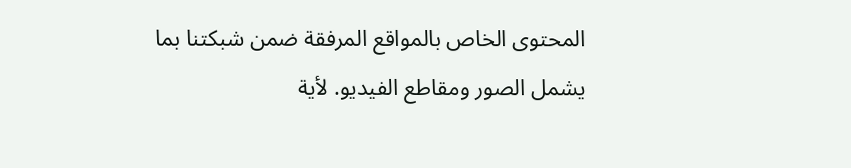المحتوى الخاص بالمواقع المرفقة ضمن شبكتنا بما يشمل الصور ومقاطع الفيديو. لأية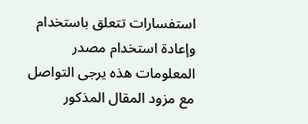استفسارات تتعلق باستخدام وإعادة استخدام مصدر المعلومات هذه يرجى التواصل مع مزود المقال المذكور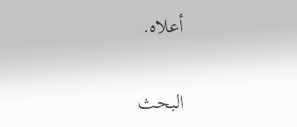أعلاه.

البحث